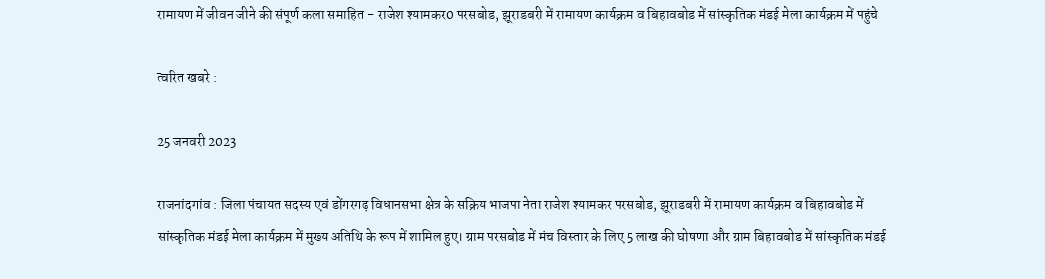रामायण में जीवन जीने की संपूर्ण कला समाहित - राजेश श्यामकर0 परसबोड, झूराडबरी में रामायण कार्यक्रम व बिहावबोड में सांस्कृतिक मंडई मेला कार्यक्रम में पहुंचे

त्वरित खबरे :

25 जनवरी 2023

राजनांदगांव : जिला पंचायत सदस्य एवं डोंगरगढ़ विधानसभा क्षेत्र के सक्रिय भाजपा नेता राजेश श्यामकर परसबोड, झूराडबरी में रामायण कार्यक्रम व बिहावबोड में सांस्कृतिक मंडई मेला कार्यक्रम में मुख्य अतिथि के रूप में शामिल हुए। ग्राम परसबोड में मंच विस्तार के लिए 5 लाख की घोषणा और ग्राम बिहावबोड में सांस्कृतिक मंडई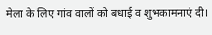मेला के लिए गांव वालों को बधाई व शुभकामनाएं दी।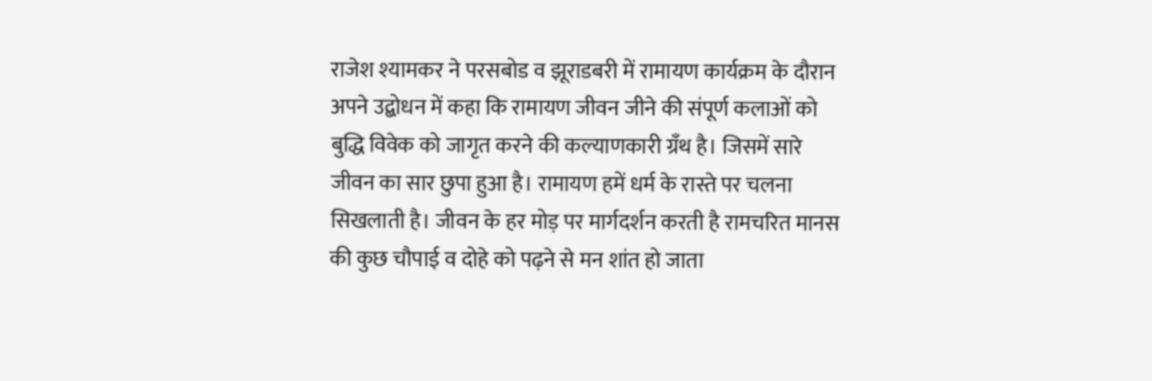राजेश श्यामकर ने परसबोड व झूराडबरी में रामायण कार्यक्रम के दौरान अपने उद्बोधन में कहा कि रामायण जीवन जीने की संपूर्ण कलाओं को बुद्धि विवेक को जागृत करने की कल्याणकारी ग्रँथ है। जिसमें सारे जीवन का सार छुपा हुआ है। रामायण हमें धर्म के रास्ते पर चलना सिखलाती है। जीवन के हर मोड़ पर मार्गदर्शन करती है रामचरित मानस की कुछ चौपाई व दोहे को पढ़ने से मन शांत हो जाता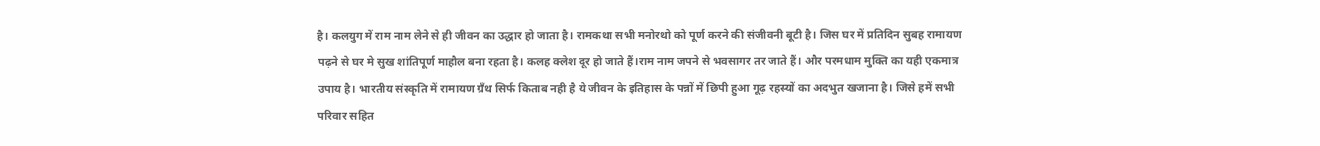है। कलयुग में राम नाम लेने से ही जीवन का उद्धार हो जाता है। रामकथा सभी मनोरथो को पूर्ण करने की संजीवनी बूटी है। जिस घर में प्रतिदिन सुबह रामायण पढ़ने से घर मे सुख शांतिपूर्ण माहौल बना रहता है। कलह क्लेश दूर हो जाते हैं।राम नाम जपने से भवसागर तर जाते हैं। और परमधाम मुक्ति का यही एकमात्र उपाय है। भारतीय संस्कृति में रामायण ग्रँथ सिर्फ किताब नही है ये जीवन के इतिहास के पन्नों में छिपी हुआ गूढ़ रहस्यों का अदभुत खजाना है। जिसे हमें सभी परिवार सहित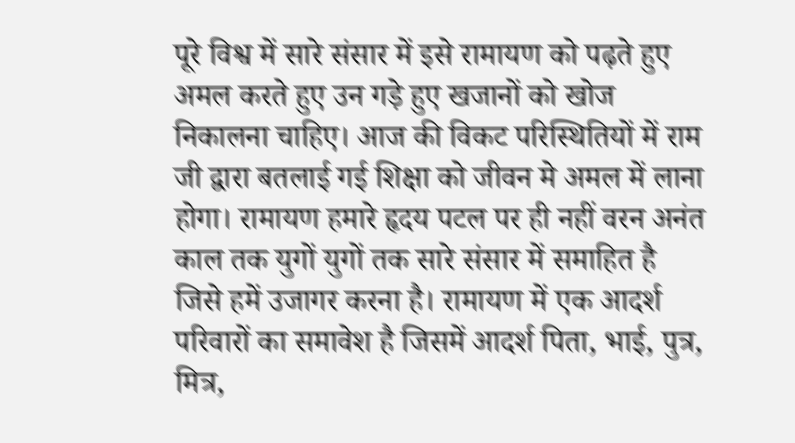पूरे विश्व में सारे संसार में इसे रामायण को पढ़ते हुए अमल करते हुए उन गड़े हुए खजानों को खोज निकालना चाहिए। आज की विकट परिस्थितियों में राम जी द्वारा बतलाई गई शिक्षा को जीवन मे अमल में लाना होगा। रामायण हमारे हृदय पटल पर ही नहीं वरन अनंत काल तक युगों युगों तक सारे संसार में समाहित है जिसे हमें उजागर करना है। रामायण में एक आदर्श परिवारों का समावेश है जिसमें आदर्श पिता, भाई, पुत्र, मित्र,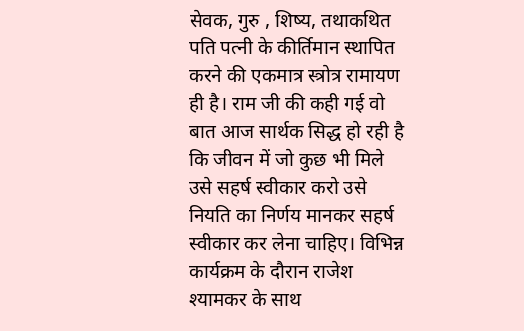सेवक, गुरु , शिष्य, तथाकथित पति पत्नी के कीर्तिमान स्थापित करने की एकमात्र स्त्रोत्र रामायण ही है। राम जी की कही गई वो बात आज सार्थक सिद्ध हो रही है कि जीवन में जो कुछ भी मिले उसे सहर्ष स्वीकार करो उसे नियति का निर्णय मानकर सहर्ष स्वीकार कर लेना चाहिए। विभिन्न कार्यक्रम के दौरान राजेश श्यामकर के साथ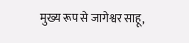मुख्य रूप से जागेश्वर साहू,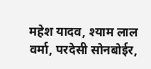महेश यादव, श्याम लाल वर्मा, परदेसी सोनबोईर,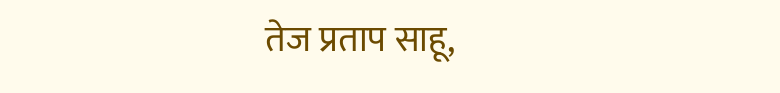तेज प्रताप साहू,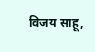विजय साहू,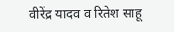वीरेंद्र यादव व रितेश साहू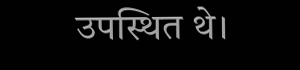उपस्थित थे।